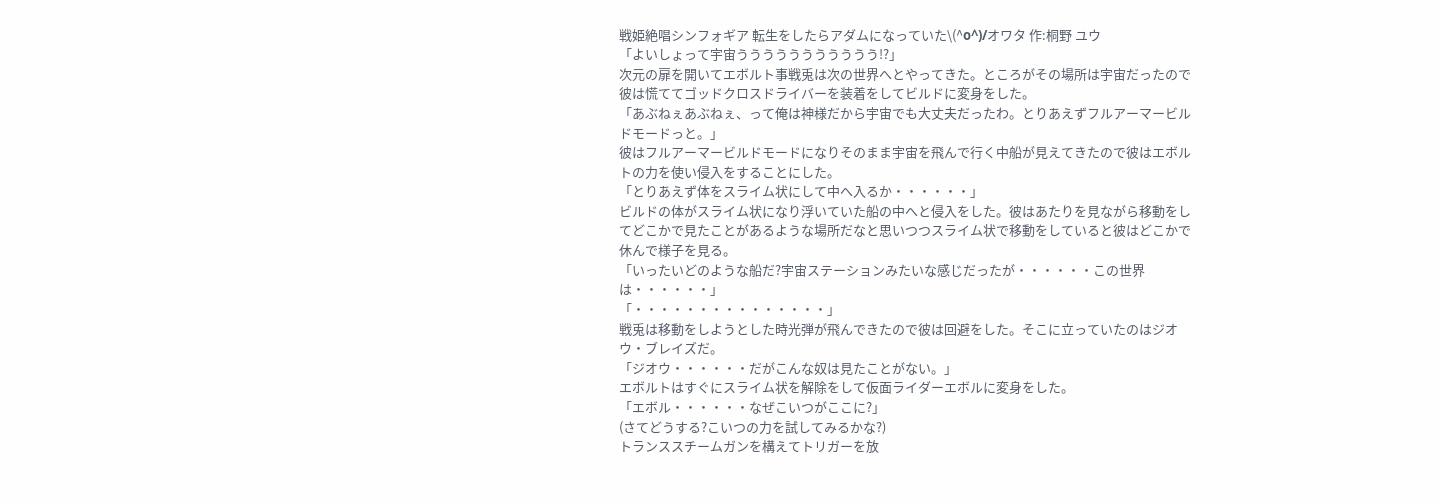戦姫絶唱シンフォギア 転生をしたらアダムになっていた\(^o^)/オワタ 作:桐野 ユウ
「よいしょって宇宙ううううううううううう!?」
次元の扉を開いてエボルト事戦兎は次の世界へとやってきた。ところがその場所は宇宙だったので彼は慌ててゴッドクロスドライバーを装着をしてビルドに変身をした。
「あぶねぇあぶねぇ、って俺は神様だから宇宙でも大丈夫だったわ。とりあえずフルアーマービルドモードっと。」
彼はフルアーマービルドモードになりそのまま宇宙を飛んで行く中船が見えてきたので彼はエボルトの力を使い侵入をすることにした。
「とりあえず体をスライム状にして中へ入るか・・・・・・」
ビルドの体がスライム状になり浮いていた船の中へと侵入をした。彼はあたりを見ながら移動をしてどこかで見たことがあるような場所だなと思いつつスライム状で移動をしていると彼はどこかで休んで様子を見る。
「いったいどのような船だ?宇宙ステーションみたいな感じだったが・・・・・・この世界は・・・・・・」
「・・・・・・・・・・・・・・・」
戦兎は移動をしようとした時光弾が飛んできたので彼は回避をした。そこに立っていたのはジオウ・ブレイズだ。
「ジオウ・・・・・・だがこんな奴は見たことがない。」
エボルトはすぐにスライム状を解除をして仮面ライダーエボルに変身をした。
「エボル・・・・・・なぜこいつがここに?」
(さてどうする?こいつの力を試してみるかな?)
トランススチームガンを構えてトリガーを放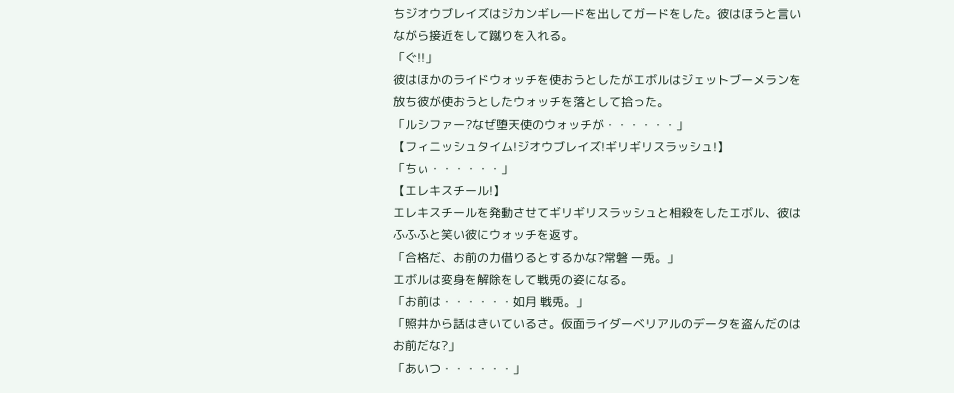ちジオウブレイズはジカンギレ―ドを出してガードをした。彼はほうと言いながら接近をして蹴りを入れる。
「ぐ!!」
彼はほかのライドウォッチを使おうとしたがエボルはジェットブーメランを放ち彼が使おうとしたウォッチを落として拾った。
「ルシファー?なぜ堕天使のウォッチが・・・・・・」
【フィニッシュタイム!ジオウブレイズ!ギリギリスラッシュ!】
「ちぃ・・・・・・」
【エレキスチール!】
エレキスチールを発動させてギリギリスラッシュと相殺をしたエボル、彼はふふふと笑い彼にウォッチを返す。
「合格だ、お前の力借りるとするかな?常磐 一兎。」
エボルは変身を解除をして戦兎の姿になる。
「お前は・・・・・・如月 戦兎。」
「照井から話はきいているさ。仮面ライダーベリアルのデータを盗んだのはお前だな?」
「あいつ・・・・・・」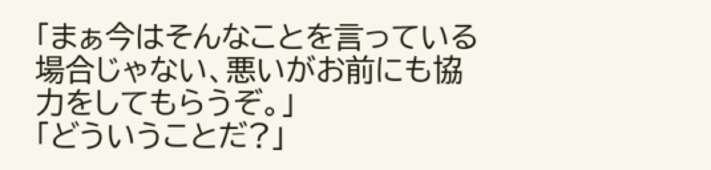「まぁ今はそんなことを言っている場合じゃない、悪いがお前にも協力をしてもらうぞ。」
「どういうことだ?」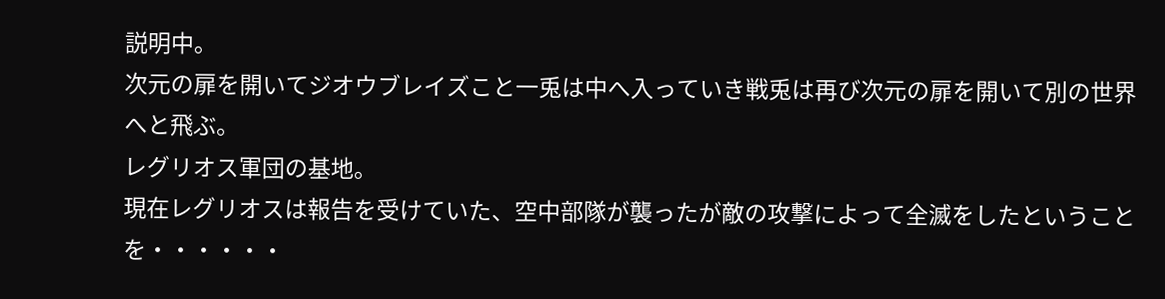説明中。
次元の扉を開いてジオウブレイズこと一兎は中へ入っていき戦兎は再び次元の扉を開いて別の世界へと飛ぶ。
レグリオス軍団の基地。
現在レグリオスは報告を受けていた、空中部隊が襲ったが敵の攻撃によって全滅をしたということを・・・・・・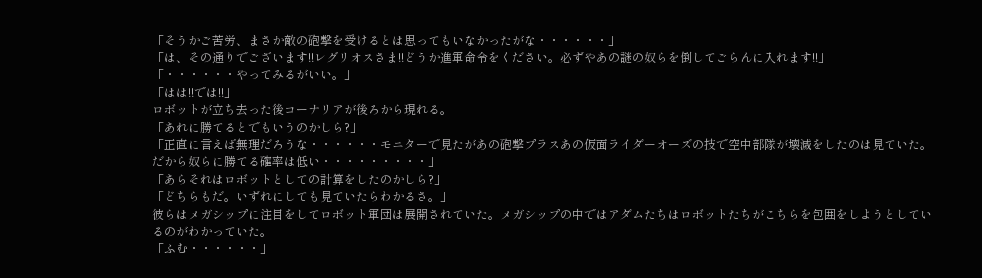「そうかご苦労、まさか敵の砲撃を受けるとは思ってもいなかったがな・・・・・・」
「は、その通りでございます!!レグリオスさま!!どうか進軍命令をください。必ずやあの謎の奴らを倒してごらんに入れます!!」
「・・・・・・やってみるがいい。」
「はは!!では!!」
ロボットが立ち去った後コーナリアが後ろから現れる。
「あれに勝てるとでもいうのかしら?」
「正直に言えば無理だろうな・・・・・・モニターで見たがあの砲撃プラスあの仮面ライダーオーズの技で空中部隊が壊滅をしたのは見ていた。だから奴らに勝てる確率は低い・・・・・・・・・」
「あらそれはロボットとしての計算をしたのかしら?」
「どちらもだ。いずれにしても見ていたらわかるさ。」
彼らはメガシップに注目をしてロボット軍団は展開されていた。メガシップの中ではアダムたちはロボットたちがこちらを包囲をしようとしているのがわかっていた。
「ふむ・・・・・・」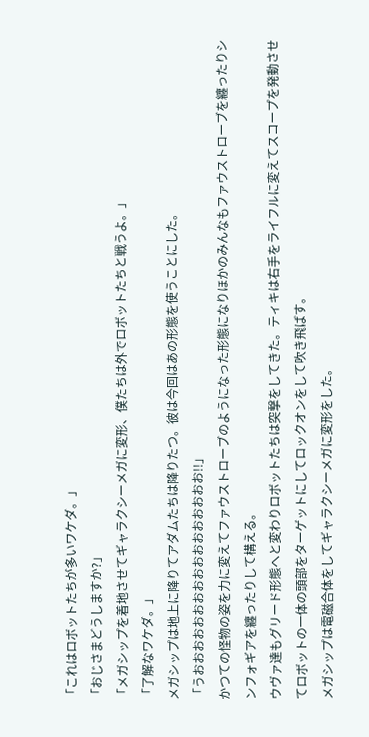「これはロボットたちが多いワケダ。」
「おじさまどうしますか?」
「メガシップを着地させてギャラクシーメガに変形、僕たちは外でロボットたちと戦うよ。」
「了解なワケダ。」
メガシップは地上に降りてアダムたちは降りたつ。彼は今回はあの形態を使うことにした。
「うおおおおおおおおおおおおおおおおお!!」
かつての怪物の姿を力に変えてファウストローブのようになった形態になりほかのみんなもファウストローブを纏ったりシンフォギアを纏ったりして構える。
ウヴァ達もグリード形態へと変わりロボットたちは突撃をしてきた。ティキは右手をライフルに変えてスコープを発動させてロボットの一体の頭部をターゲットにしてロックオンをして吹き飛ばす。
メガシップは電磁合体をしてギャラクシーメガに変形をした。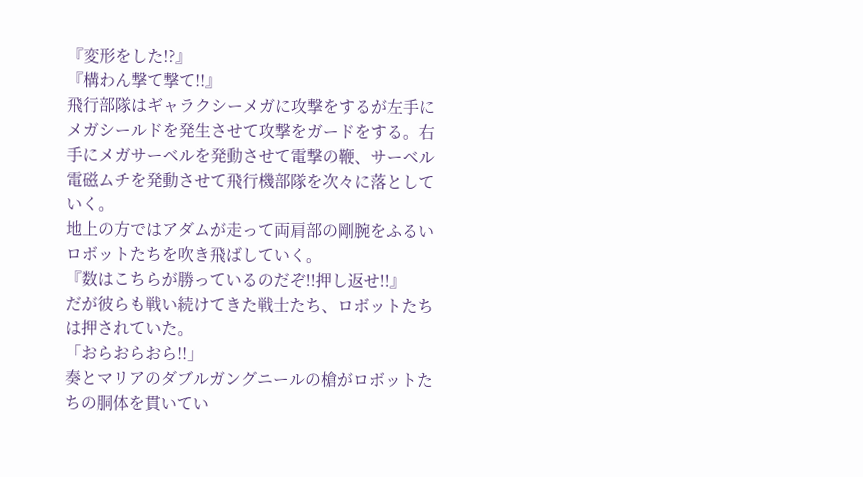『変形をした!?』
『構わん撃て撃て!!』
飛行部隊はギャラクシーメガに攻撃をするが左手にメガシールドを発生させて攻撃をガードをする。右手にメガサーベルを発動させて電撃の鞭、サーベル電磁ムチを発動させて飛行機部隊を次々に落としていく。
地上の方ではアダムが走って両肩部の剛腕をふるいロボットたちを吹き飛ばしていく。
『数はこちらが勝っているのだぞ!!押し返せ!!』
だが彼らも戦い続けてきた戦士たち、ロボットたちは押されていた。
「おらおらおら!!」
奏とマリアのダブルガングニールの槍がロボットたちの胴体を貫いてい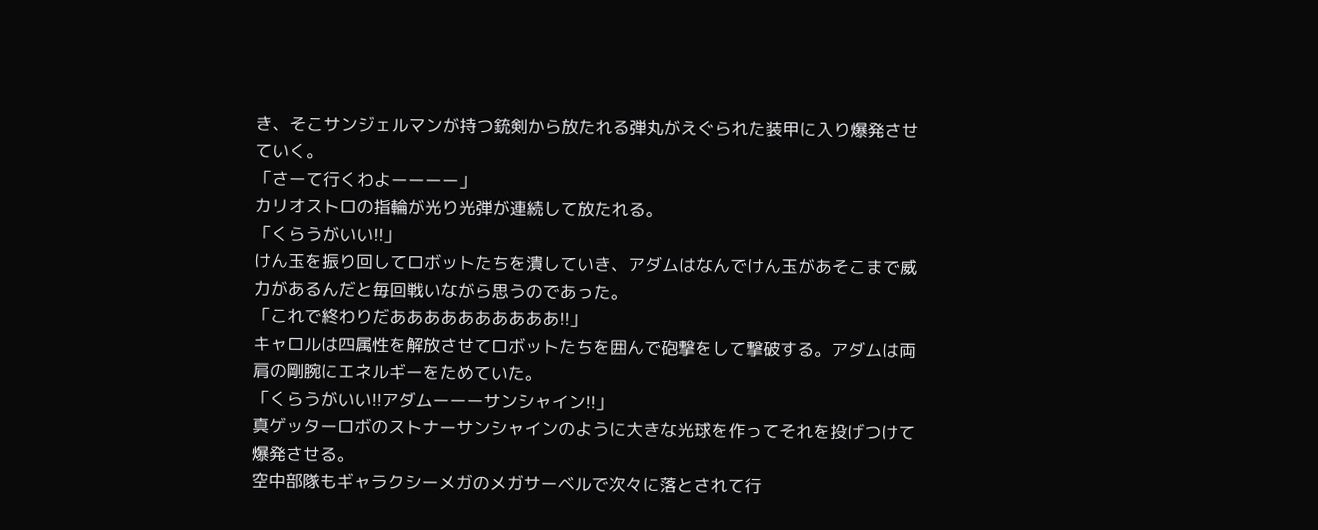き、そこサンジェルマンが持つ銃剣から放たれる弾丸がえぐられた装甲に入り爆発させていく。
「さーて行くわよーーーー」
カリオストロの指輪が光り光弾が連続して放たれる。
「くらうがいい!!」
けん玉を振り回してロボットたちを潰していき、アダムはなんでけん玉があそこまで威力があるんだと毎回戦いながら思うのであった。
「これで終わりだああああああああああ!!」
キャロルは四属性を解放させてロボットたちを囲んで砲撃をして撃破する。アダムは両肩の剛腕にエネルギーをためていた。
「くらうがいい!!アダムーーーサンシャイン!!」
真ゲッターロボのストナーサンシャインのように大きな光球を作ってそれを投げつけて爆発させる。
空中部隊もギャラクシーメガのメガサーベルで次々に落とされて行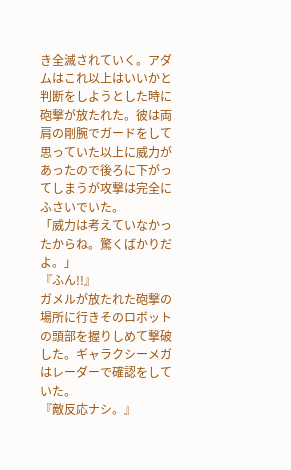き全滅されていく。アダムはこれ以上はいいかと判断をしようとした時に砲撃が放たれた。彼は両肩の剛腕でガードをして思っていた以上に威力があったので後ろに下がってしまうが攻撃は完全にふさいでいた。
「威力は考えていなかったからね。驚くばかりだよ。」
『ふん!!』
ガメルが放たれた砲撃の場所に行きそのロボットの頭部を握りしめて撃破した。ギャラクシーメガはレーダーで確認をしていた。
『敵反応ナシ。』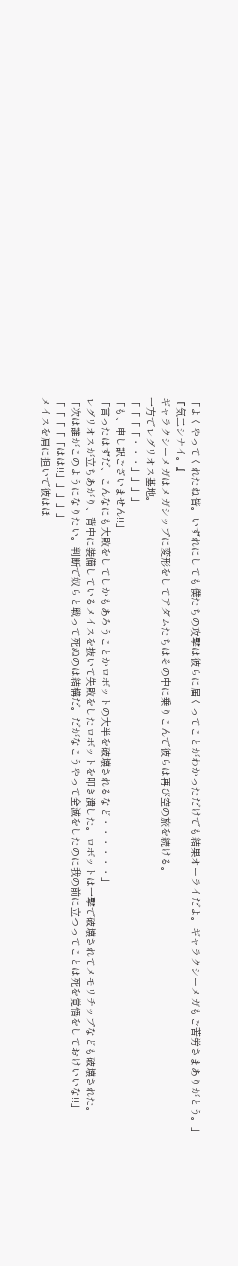「よくやってくれたね皆。いずれにしても僕たちの攻撃は彼らに届くってことがわかっただけでも結果オーライだよ。ギャラクシーメガもご苦労さまありがとう。」
『気二シナイ。』
ギャラクシーメガはメガシップに変形をしてアダムたちはその中に乗りこんで彼らは再び空の旅を続ける。
一方でレグリオス基地。
「「「「・・・」」」」
「も、申し訳ございません!!」
「言ったはずだ、こんなにも大敗をしてしかもあろうことかロボットの大半を破壊されるなど・・・・・・」
レグリオスが立ちあがり、背中に装備しているメイスを抜いて失敗をしたロボットを叩き潰した。ロボットは一撃で破壊されてメモリチップなども破壊された。
「次は誰がこのようになりたい。判断で奴らと戦って死ぬのは結構だ。だがなこうやって全滅をしたのに我の前に立つってことは死を覚悟をしておけいいな!!」
「「「「「はは!!」」」」」
メイスを肩に担いで彼はほ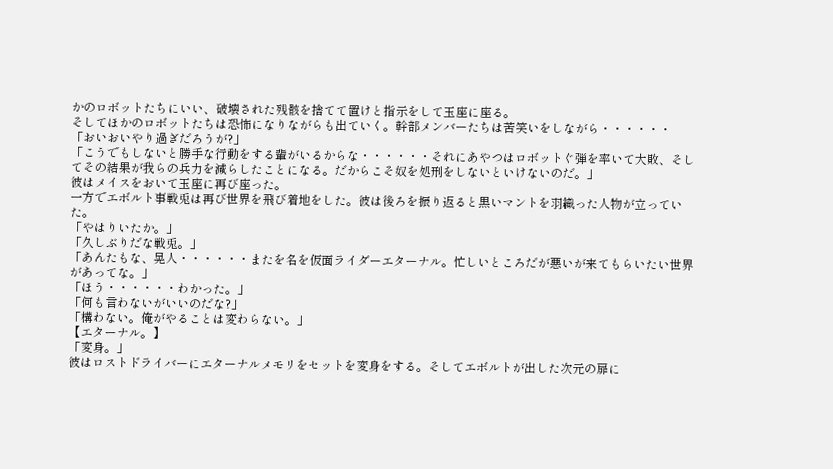かのロボットたちにいい、破壊された残骸を捨てて置けと指示をして玉座に座る。
そしてほかのロボットたちは恐怖になりながらも出ていく。幹部メンバーたちは苦笑いをしながら・・・・・・
「おいおいやり過ぎだろうが?」
「こうでもしないと勝手な行動をする輩がいるからな・・・・・・それにあやつはロボットぐ弾を率いて大敗、そしてその結果が我らの兵力を減らしたことになる。だからこそ奴を処刑をしないといけないのだ。」
彼はメイスをおいて玉座に再び座った。
一方でエボルト事戦兎は再び世界を飛び着地をした。彼は後ろを振り返ると黒いマントを羽織った人物が立っていた。
「やはりいたか。」
「久しぶりだな戦兎。」
「あんたもな、晃人・・・・・・またを名を仮面ライダーエターナル。忙しいところだが悪いが来てもらいたい世界があってな。」
「ほう・・・・・・わかった。」
「何も言わないがいいのだな?」
「構わない。俺がやることは変わらない。」
【エターナル。】
「変身。」
彼はロストドライバーにエターナルメモリをセットを変身をする。そしてエボルトが出した次元の扉に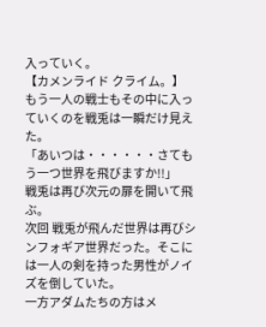入っていく。
【カメンライド クライム。】
もう一人の戦士もその中に入っていくのを戦兎は一瞬だけ見えた。
「あいつは・・・・・・さてもう一つ世界を飛びますか!!」
戦兎は再び次元の扉を開いて飛ぶ。
次回 戦兎が飛んだ世界は再びシンフォギア世界だった。そこには一人の剣を持った男性がノイズを倒していた。
一方アダムたちの方はメ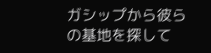ガシップから彼らの基地を探して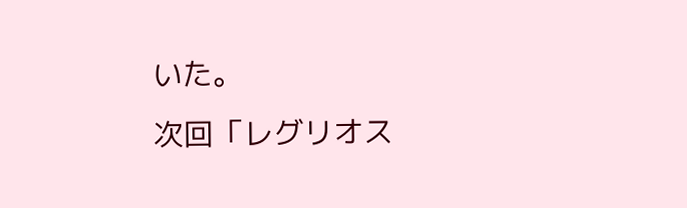いた。
次回「レグリオス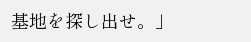基地を探し出せ。」